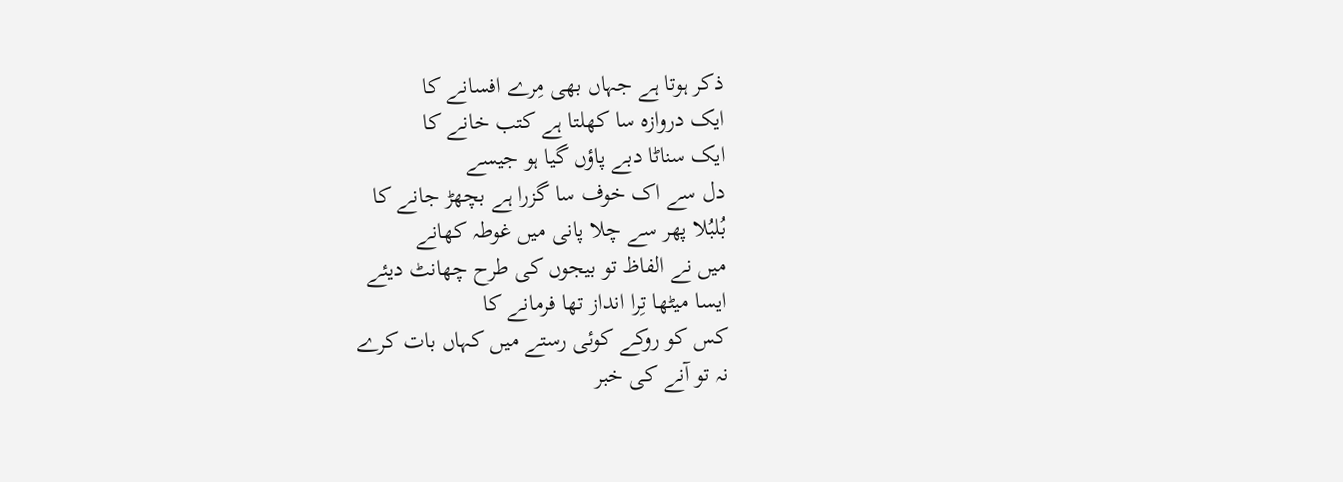ذکر ہوتا ہے جہاں بھی مِرے افسانے کا
ایک دروازہ سا کھلتا ہے کتب خانے کا
ایک سناٹا دبے پاؤں گیا ہو جیسے
دل سے اک خوف سا گزرا ہے بچھڑ جانے کا
بُلبُلا پھر سے چلا پانی میں غوطہ کھانے
میں نے الفاظ تو بیجوں کی طرح چھانٹ دیئے
ایسا میٹھا تِرا انداز تھا فرمانے کا
کس کو روکے کوئی رستے میں کہاں بات کرے
نہ تو آنے کی خبر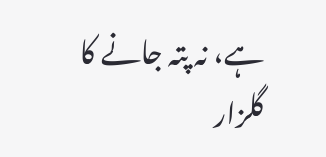ہے، نہ پتہ جانے کا
گلزار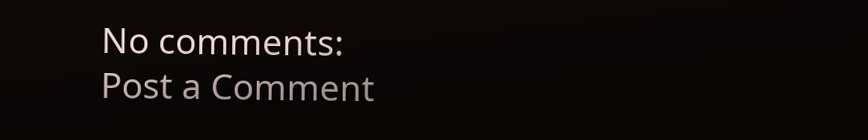No comments:
Post a Comment